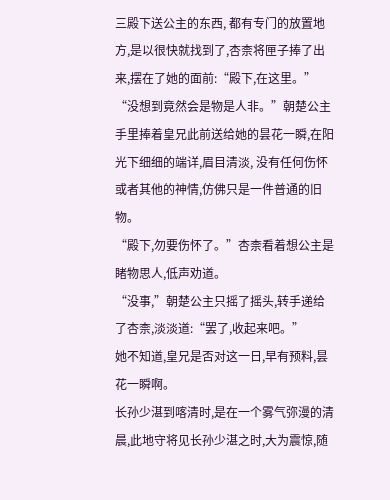三殿下送公主的东西, 都有专门的放置地方,是以很快就找到了,杏柰将匣子捧了出来,摆在了她的面前:“殿下,在这里。”
“没想到竟然会是物是人非。”朝楚公主手里捧着皇兄此前送给她的昙花一瞬,在阳光下细细的端详,眉目清淡, 没有任何伤怀或者其他的神情,仿佛只是一件普通的旧物。
“殿下,勿要伤怀了。”杏柰看着想公主是睹物思人,低声劝道。
“没事,”朝楚公主只摇了摇头,转手递给了杏柰,淡淡道:“罢了,收起来吧。”
她不知道,皇兄是否对这一日,早有预料,昙花一瞬啊。
长孙少湛到喀清时,是在一个雾气弥漫的清晨,此地守将见长孙少湛之时,大为震惊,随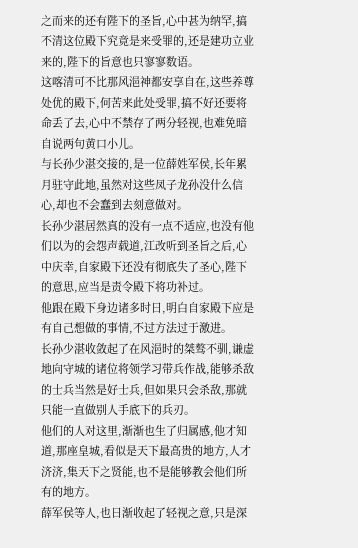之而来的还有陛下的圣旨,心中甚为纳罕,搞不清这位殿下究竟是来受罪的,还是建功立业来的,陛下的旨意也只寥寥数语。
这喀清可不比那风浥神都安享自在,这些养尊处优的殿下,何苦来此处受罪,搞不好还要将命丢了去,心中不禁存了两分轻视,也难免暗自说两句黄口小儿。
与长孙少湛交接的,是一位薛姓军侯,长年累月驻守此地,虽然对这些凤子龙孙没什么信心,却也不会蠢到去刻意做对。
长孙少湛居然真的没有一点不适应,也没有他们以为的会怨声载道,江改听到圣旨之后,心中庆幸,自家殿下还没有彻底失了圣心,陛下的意思,应当是责令殿下将功补过。
他跟在殿下身边诸多时日,明白自家殿下应是有自己想做的事情,不过方法过于激进。
长孙少湛收敛起了在风浥时的桀骜不驯,谦虚地向守城的诸位将领学习带兵作战,能够杀敌的士兵当然是好士兵,但如果只会杀敌,那就只能一直做别人手底下的兵刃。
他们的人对这里,渐渐也生了归属感,他才知道,那座皇城,看似是天下最高贵的地方,人才济济,集天下之贤能,也不是能够教会他们所有的地方。
薛军侯等人,也日渐收起了轻视之意,只是深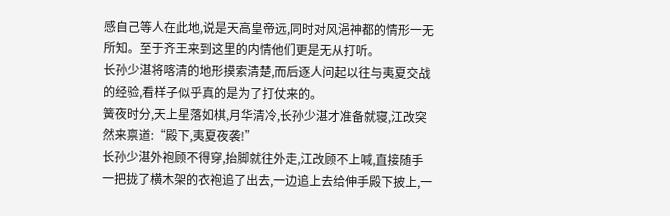感自己等人在此地,说是天高皇帝远,同时对风浥神都的情形一无所知。至于齐王来到这里的内情他们更是无从打听。
长孙少湛将喀清的地形摸索清楚,而后逐人问起以往与夷夏交战的经验,看样子似乎真的是为了打仗来的。
簧夜时分,天上星落如棋,月华清冷,长孙少湛才准备就寝,江改突然来禀道:“殿下,夷夏夜袭!”
长孙少湛外袍顾不得穿,抬脚就往外走,江改顾不上喊,直接随手一把拢了横木架的衣袍追了出去,一边追上去给伸手殿下披上,一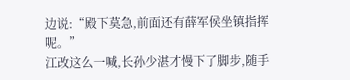边说:“殿下莫急,前面还有薛军侯坐镇指挥呢。”
江改这么一喊,长孙少湛才慢下了脚步,随手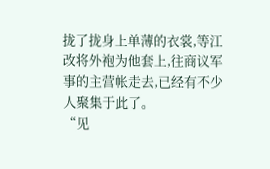拢了拢身上单薄的衣裳,等江改将外袍为他套上,往商议军事的主营帐走去,已经有不少人聚集于此了。
“见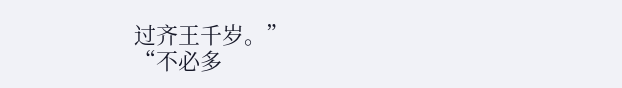过齐王千岁。”
“不必多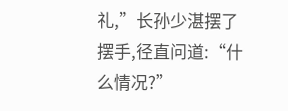礼,”长孙少湛摆了摆手,径直问道:“什么情况?”